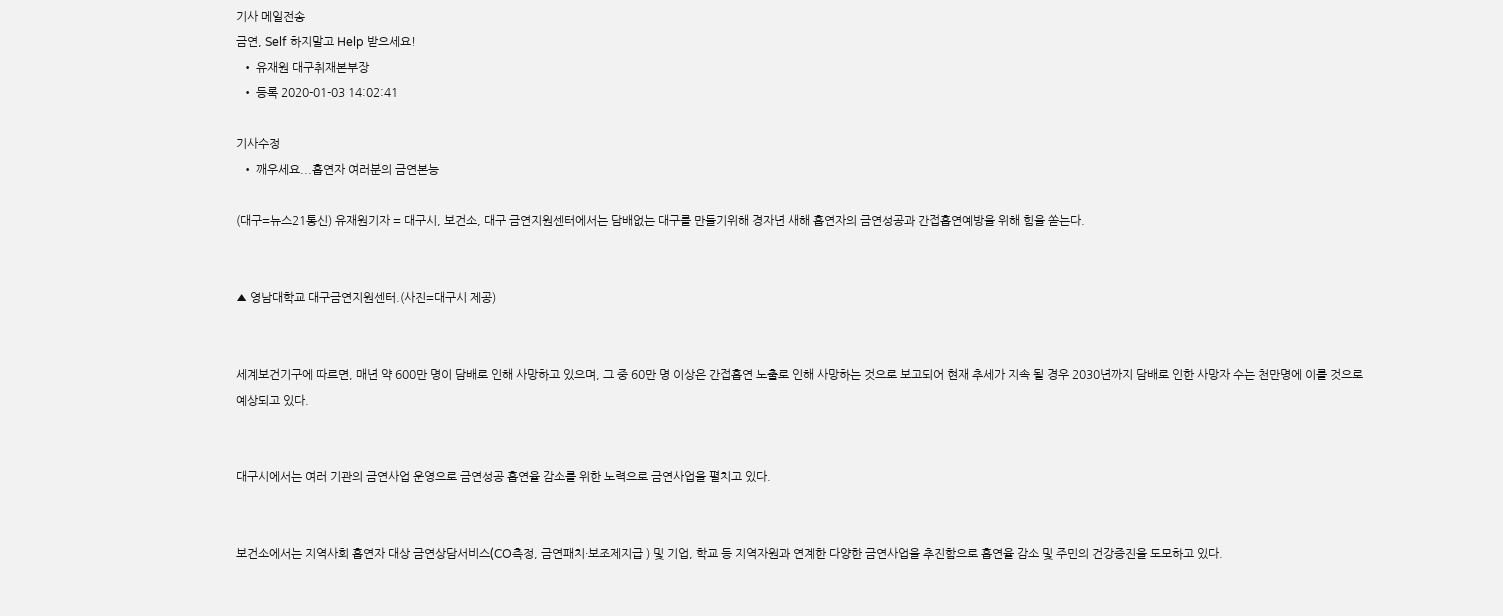기사 메일전송
금연, Self 하지말고 Help 받으세요!
  • 유재원 대구취재본부장
  • 등록 2020-01-03 14:02:41

기사수정
  • 깨우세요...흡연자 여러분의 금연본능

(대구=뉴스21통신) 유재원기자 = 대구시, 보건소, 대구 금연지원센터에서는 담배없는 대구를 만들기위해 경자년 새해 흡연자의 금연성공과 간접흡연예방을 위해 힘을 쏟는다.


▲ 영남대학교 대구금연지원센터.(사진=대구시 제공)


세계보건기구에 따르면, 매년 약 600만 명이 담배로 인해 사망하고 있으며, 그 중 60만 명 이상은 간접흡연 노출로 인해 사망하는 것으로 보고되어 현재 추세가 지속 될 경우 2030년까지 담배로 인한 사망자 수는 천만명에 이를 것으로 예상되고 있다.


대구시에서는 여러 기관의 금연사업 운영으로 금연성공 흡연율 감소를 위한 노력으로 금연사업을 펼치고 있다.


보건소에서는 지역사회 흡연자 대상 금연상담서비스(CO측정, 금연패치·보조제지급 ) 및 기업, 학교 등 지역자원과 연계한 다양한 금연사업을 추진함으로 흡연율 감소 및 주민의 건강증진을 도모하고 있다.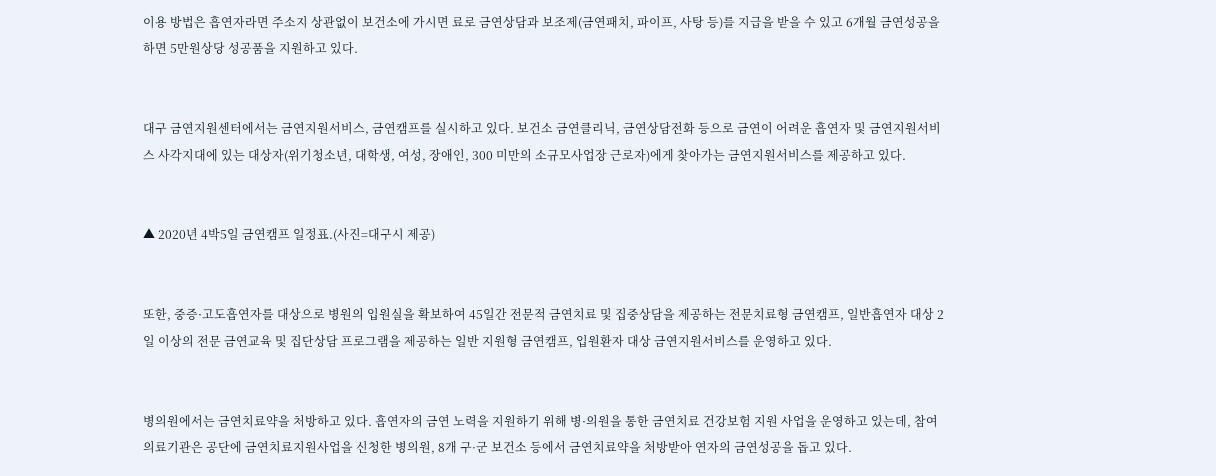이용 방법은 흡연자라면 주소지 상관없이 보건소에 가시면 료로 금연상담과 보조제(금연패치, 파이프, 사탕 등)를 지급을 받을 수 있고 6개월 금연성공을 하면 5만원상당 성공품을 지원하고 있다.


대구 금연지원센터에서는 금연지원서비스, 금연캠프를 실시하고 있다. 보건소 금연클리닉, 금연상담전화 등으로 금연이 어려운 흡연자 및 금연지원서비스 사각지대에 있는 대상자(위기청소년, 대학생, 여성, 장애인, 300 미만의 소규모사업장 근로자)에게 찾아가는 금연지원서비스를 제공하고 있다.


▲ 2020년 4박5일 금연캠프 일정표.(사진=대구시 제공)


또한, 중증·고도흡연자를 대상으로 병원의 입원실을 확보하여 45일간 전문적 금연치료 및 집중상담을 제공하는 전문치료형 금연캠프, 일반흡연자 대상 2일 이상의 전문 금연교육 및 집단상담 프로그램을 제공하는 일반 지원형 금연캠프, 입원환자 대상 금연지원서비스를 운영하고 있다.


병의원에서는 금연치료약을 처방하고 있다. 흡연자의 금연 노력을 지원하기 위해 병·의원을 통한 금연치료 건강보험 지원 사업을 운영하고 있는데, 참여 의료기관은 공단에 금연치료지원사업을 신청한 병의원, 8개 구·군 보건소 등에서 금연치료약을 처방받아 연자의 금연성공을 돕고 있다.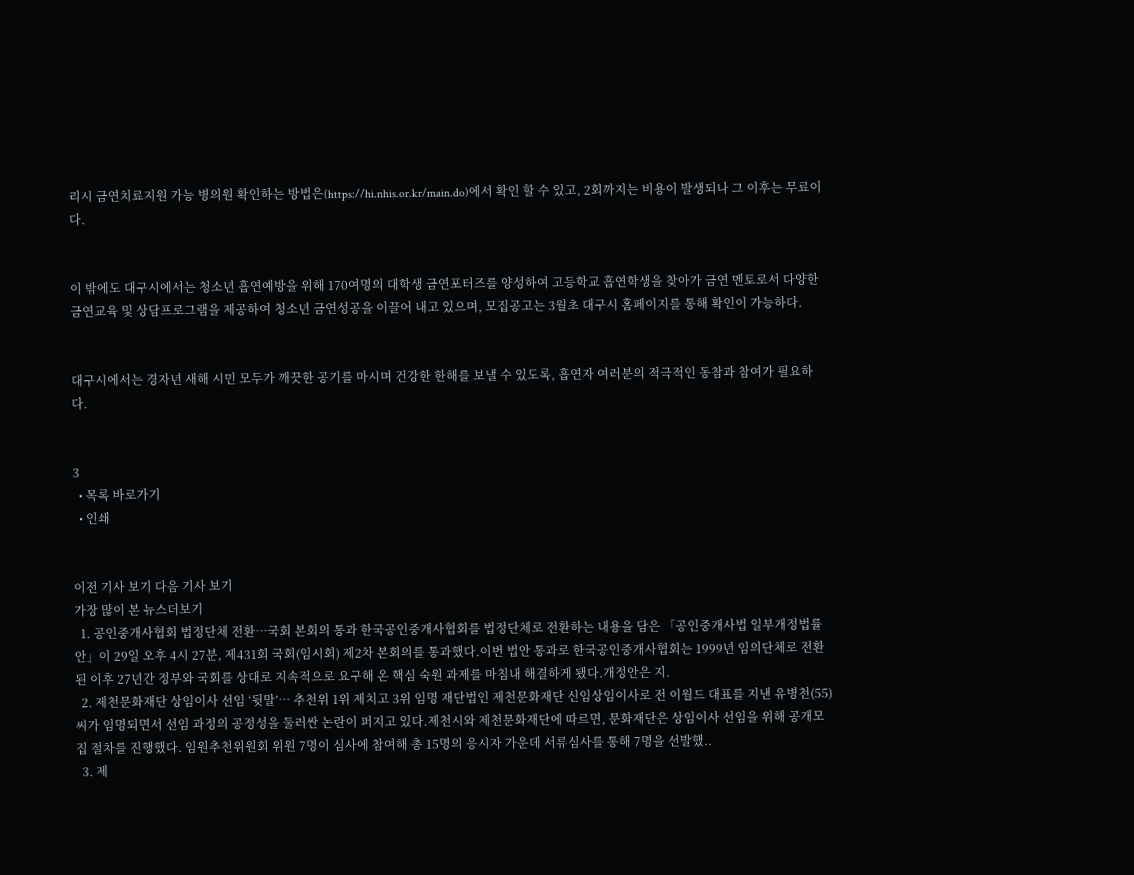리시 금연치료지원 가능 병의원 확인하는 방법은(https://hi.nhis.or.kr/main.do)에서 확인 할 수 있고, 2회까지는 비용이 발생되나 그 이후는 무료이다.


이 밖에도 대구시에서는 청소년 흡연예방을 위해 170여명의 대학생 금연포터즈를 양성하여 고등학교 흡연학생을 찾아가 금연 멘토로서 다양한 금연교육 및 상담프로그램을 제공하여 청소년 금연성공을 이끌어 내고 있으며, 모집공고는 3월초 대구시 홈페이지를 통해 확인이 가능하다.


대구시에서는 경자년 새해 시민 모두가 깨끗한 공기를 마시며 건강한 한해를 보낼 수 있도록, 흡연자 여러분의 적극적인 동참과 참여가 필요하다.


3
  • 목록 바로가기
  • 인쇄


이전 기사 보기 다음 기사 보기
가장 많이 본 뉴스더보기
  1. 공인중개사협회 법정단체 전환…국회 본회의 통과 한국공인중개사협회를 법정단체로 전환하는 내용을 담은 「공인중개사법 일부개정법률안」이 29일 오후 4시 27분, 제431회 국회(임시회) 제2차 본회의를 통과했다.이번 법안 통과로 한국공인중개사협회는 1999년 임의단체로 전환된 이후 27년간 정부와 국회를 상대로 지속적으로 요구해 온 핵심 숙원 과제를 마침내 해결하게 됐다.개정안은 지.
  2. 제천문화재단 상임이사 선임 ‘뒷말’… 추천위 1위 제치고 3위 임명 재단법인 제천문화재단 신임상임이사로 전 이월드 대표를 지낸 유병천(55) 씨가 임명되면서 선임 과정의 공정성을 둘러싼 논란이 퍼지고 있다.제천시와 제천문화재단에 따르면, 문화재단은 상임이사 선임을 위해 공개모집 절차를 진행했다. 임원추천위원회 위원 7명이 심사에 참여해 총 15명의 응시자 가운데 서류심사를 통해 7명을 선발했..
  3. 제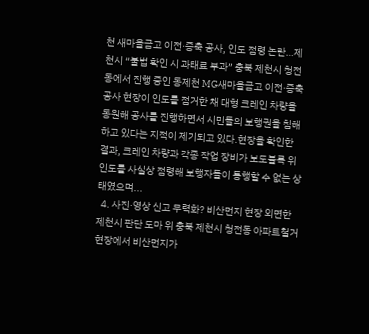천 새마을금고 이전·증축 공사, 인도 점령 논란…제천시 “불법 확인 시 과태료 부과” 충북 제천시 청전동에서 진행 중인 동제천 MG새마을금고 이전·증축 공사 현장이 인도를 점거한 채 대형 크레인 차량을 동원해 공사를 진행하면서 시민들의 보행권을 침해하고 있다는 지적이 제기되고 있다.현장을 확인한 결과, 크레인 차량과 각종 작업 장비가 보도블록 위 인도를 사실상 점령해 보행자들이 통행할 수 없는 상태였으며...
  4. 사진·영상 신고 무력화? 비산먼지 현장 외면한 제천시 판단 도마 위 충북 제천시 청전동 아파트철거 현장에서 비산먼지가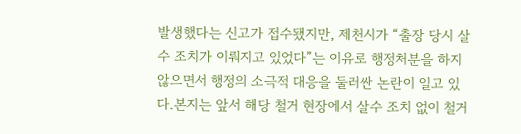발생했다는 신고가 접수됐지만, 제천시가 “출장 당시 살수 조치가 이뤄지고 있었다”는 이유로 행정처분을 하지 않으면서 행정의 소극적 대응을 둘러싼 논란이 일고 있다.본지는 앞서 해당 철거 현장에서 살수 조치 없이 철거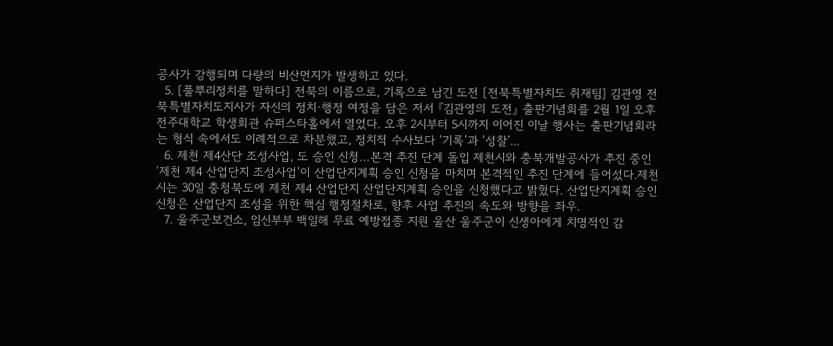공사가 강행되며 다량의 비산먼지가 발생하고 있다.
  5. [풀뿌리정치를 말하다] 전북의 이름으로, 기록으로 남긴 도전 [전북특별자치도 취재팀] 김관영 전북특별자치도지사가 자신의 정치·행정 여정을 담은 저서 『김관영의 도전』 출판기념회를 2월 1일 오후 전주대학교 학생회관 슈퍼스타홀에서 열었다. 오후 2시부터 5시까지 이어진 이날 행사는 출판기념회라는 형식 속에서도 이례적으로 차분했고, 정치적 수사보다 ‘기록’과 ‘성찰’...
  6. 제천 제4산단 조성사업, 도 승인 신청…본격 추진 단계 돌입 제천시와 충북개발공사가 추진 중인 ‘제천 제4 산업단지 조성사업’이 산업단지계획 승인 신청을 마치며 본격적인 추진 단계에 들어섰다.제천시는 30일 충청북도에 제천 제4 산업단지 산업단지계획 승인을 신청했다고 밝혔다. 산업단지계획 승인 신청은 산업단지 조성을 위한 핵심 행정절차로, 향후 사업 추진의 속도와 방향을 좌우.
  7. 울주군보건소, 임신부부 백일해 무료 예방접종 지원 울산 울주군이 신생아에게 치명적인 감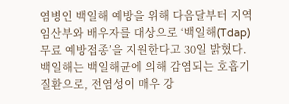염병인 백일해 예방을 위해 다음달부터 지역 임산부와 배우자를 대상으로 ‘백일해(Tdap) 무료 예방접종’을 지원한다고 30일 밝혔다. 백일해는 백일해균에 의해 감염되는 호흡기 질환으로, 전염성이 매우 강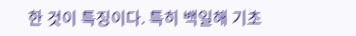한 것이 특징이다. 특히 백일해 기초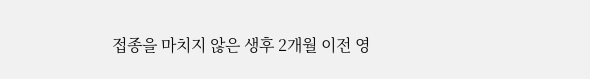접종을 마치지 않은 생후 2개월 이전 영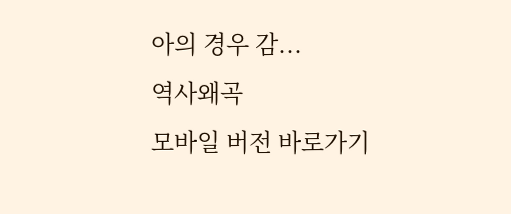아의 경우 감...
역사왜곡
모바일 버전 바로가기